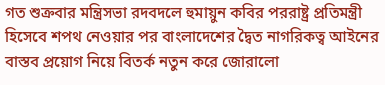গত শুক্রবার মন্ত্রিসভা রদবদলে হুমায়ুন কবির পররাষ্ট্র প্রতিমন্ত্রী হিসেবে শপথ নেওয়ার পর বাংলাদেশের দ্বৈত নাগরিকত্ব আইনের বাস্তব প্রয়োগ নিয়ে বিতর্ক নতুন করে জোরালো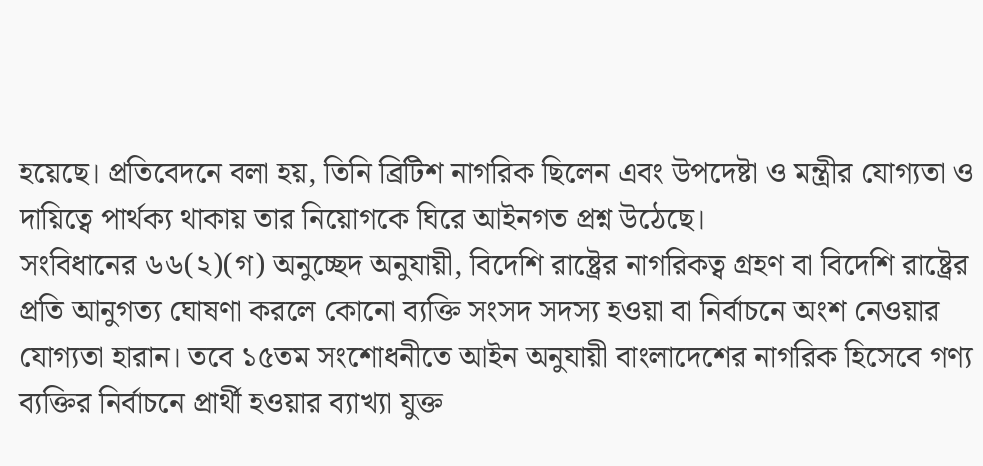হয়েছে। প্রতিবেদনে বলা হয়, তিনি ব্রিটিশ নাগরিক ছিলেন এবং উপদেষ্টা ও মন্ত্রীর যোগ্যতা ও দায়িত্বে পার্থক্য থাকায় তার নিয়োগকে ঘিরে আইনগত প্রশ্ন উঠেছে।
সংবিধানের ৬৬(২)(গ) অনুচ্ছেদ অনুযায়ী, বিদেশি রাষ্ট্রের নাগরিকত্ব গ্রহণ বা বিদেশি রাষ্ট্রের প্রতি আনুগত্য ঘোষণা করলে কোনো ব্যক্তি সংসদ সদস্য হওয়া বা নির্বাচনে অংশ নেওয়ার যোগ্যতা হারান। তবে ১৫তম সংশোধনীতে আইন অনুযায়ী বাংলাদেশের নাগরিক হিসেবে গণ্য ব্যক্তির নির্বাচনে প্রার্থী হওয়ার ব্যাখ্যা যুক্ত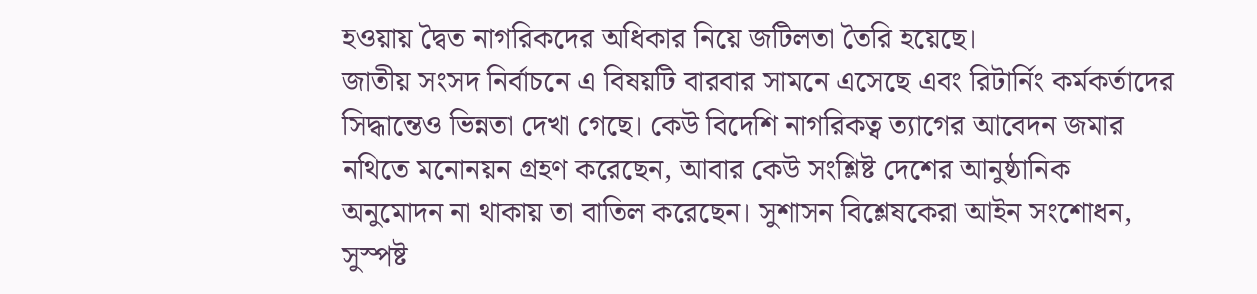হওয়ায় দ্বৈত নাগরিকদের অধিকার নিয়ে জটিলতা তৈরি হয়েছে।
জাতীয় সংসদ নির্বাচনে এ বিষয়টি বারবার সামনে এসেছে এবং রিটার্নিং কর্মকর্তাদের সিদ্ধান্তেও ভিন্নতা দেখা গেছে। কেউ বিদেশি নাগরিকত্ব ত্যাগের আবেদন জমার নথিতে মনোনয়ন গ্রহণ করেছেন, আবার কেউ সংশ্লিষ্ট দেশের আনুষ্ঠানিক অনুমোদন না থাকায় তা বাতিল করেছেন। সুশাসন বিশ্লেষকেরা আইন সংশোধন, সুস্পষ্ট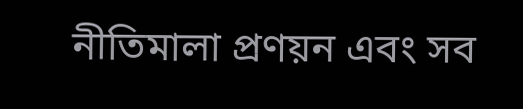নীতিমালা প্রণয়ন এবং সব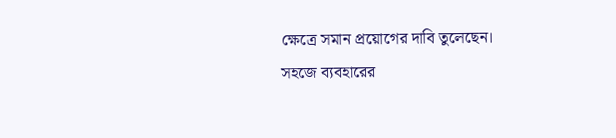ক্ষেত্রে সমান প্রয়োগের দাবি তুলেছেন।
সহজে ব্যবহারের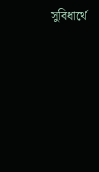সুবিধার্থে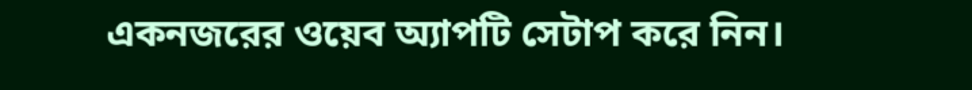একনজরের ওয়েব অ্যাপটি সেটাপ করে নিন।